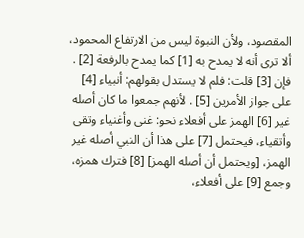المقصود، ولأن النبوة ليس من الارتفاع المحمود، ألا ترى أنه لا يمدح به [1] كما يمدح بالرفعة [2] .
فإن [3] قلت: فلم لا يستدل بقولهم: أنبياء [4] على جواز الأمرين [5] . لأنهم جمعوا ما كان أصله غير [6] الهمز على أفعلاء نحو: غنى وأغنياء وتقى وأتقياء، فيحتمل [7] على هذا أن النبي أصله غير الهمز، [ويحتمل أن أصله الهمز] [8] فترك همزه، وجمع [9] على أفعلاء،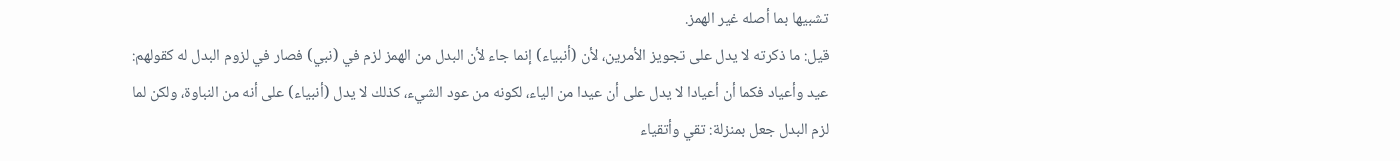تشبيها بما أصله غير الهمز.
قيل: ما ذكرته لا يدل على تجويز الأمرين، لأن (أنبياء) إنما جاء لأن البدل من الهمز لزم في (نبي) فصار في لزوم البدل له كقولهم: عيد وأعياد فكما أن أعيادا لا يدل على أن عيدا من الياء، لكونه من عود الشيء، كذلك لا يدل (أنبياء) على أنه من النباوة، ولكن لما لزم البدل جعل بمنزلة: تقي وأتقياء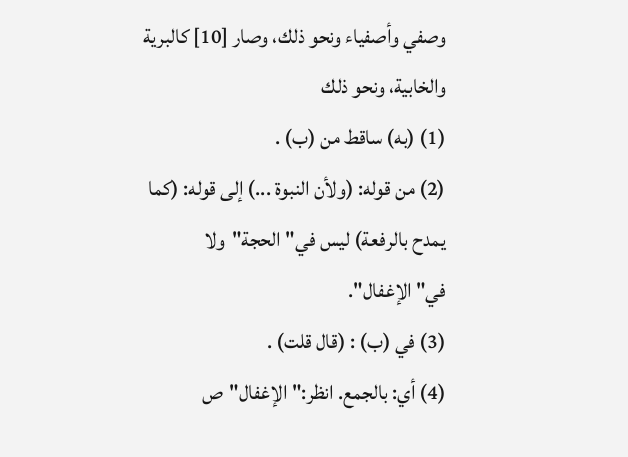وصفي وأصفياء ونحو ذلك، وصار [10] كالبرية والخابية، ونحو ذلك
(1) (به) ساقط من (ب) .
(2) من قوله: (ولأن النبوة ...) إلى قوله: (كما يمدح بالرفعة) ليس في"الحجة"ولا في"الإغفال".
(3) في (ب) : (قال قلت) .
(4) أي: بالجمع. انظر:"الإغفال"ص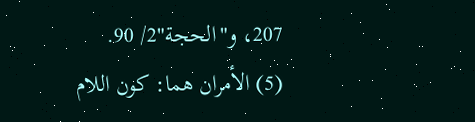207، و"الحجة"2/ 90.
(5) الأمران هما: كون اللام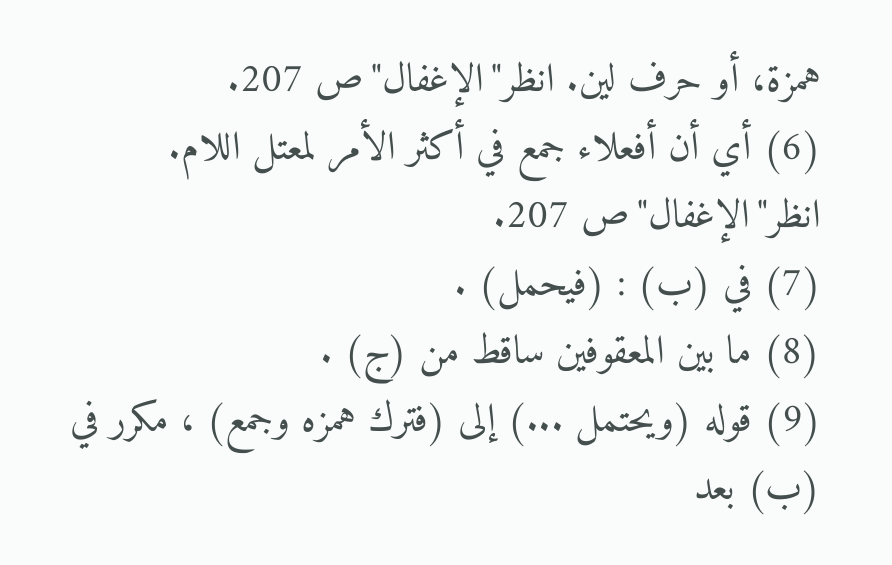همزة، أو حرف لين. انظر"الإغفال"ص 207.
(6) أي أن أفعلاء جمع في أكثر الأمر لمعتل اللام. انظر"الإغفال"ص 207.
(7) في (ب) : (فيحمل) .
(8) ما بين المعقوفين ساقط من (ج) .
(9) قوله (ويحتمل ...) إلى (فترك همزه وجمع) ، مكرر في (ب) بعد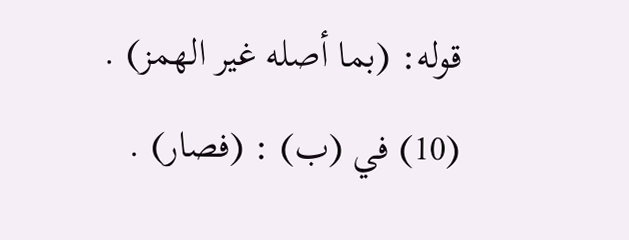قوله: (بما أصله غير الهمز) .
(10) في (ب) : (فصار) .